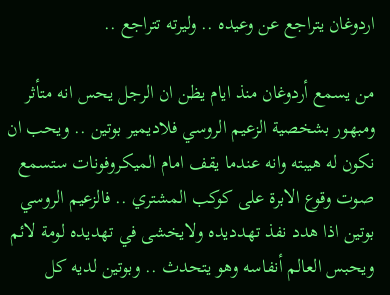اردوغان يتراجع عن وعيده .. وليرته تتراجع ..

من يسمع أردوغان منذ ايام يظن ان الرجل يحس انه متأثر ومبهور بشخصية الزعيم الروسي فلاديمير بوتين .. ويحب ان نكون له هيبته وانه عندما يقف امام الميكروفونات ستسمع صوت وقوع الابرة على كوكب المشتري .. فالزعيم الروسي بوتين اذا هدد نفذ تهدديده ولايخشى في تهديده لومة لائم ويحبس العالم أنفاسه وهو يتحدث .. وبوتين لديه كل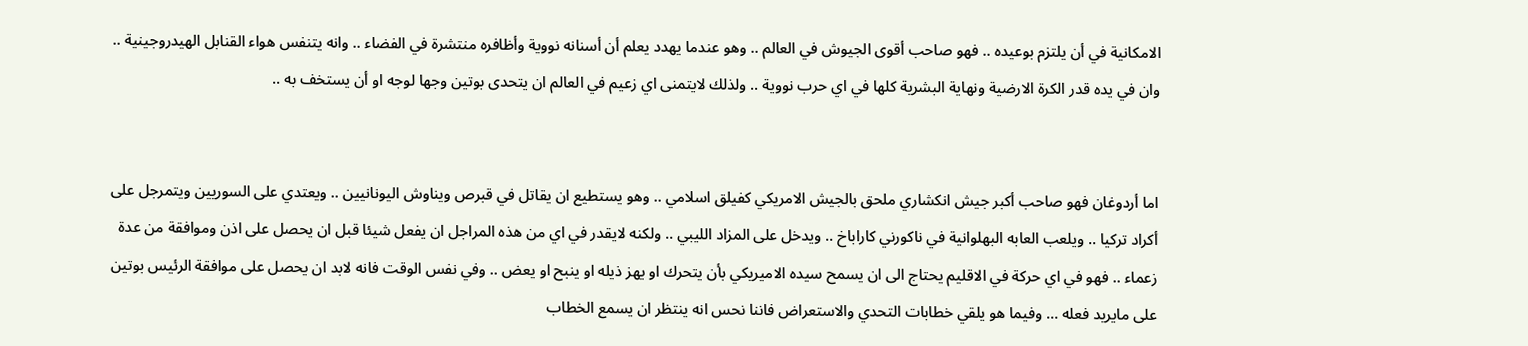الامكانية في أن يلتزم بوعيده .. فهو صاحب أقوى الجيوش في العالم .. وهو عندما يهدد يعلم أن أسنانه نووية وأظافره منتشرة في الفضاء .. وانه يتنفس هواء القنابل الهيدروجينية .. وان في يده قدر الكرة الارضية ونهاية البشرية كلها في اي حرب نووية .. ولذلك لايتمنى اي زعيم في العالم ان يتحدى بوتين وجها لوجه او أن يستخف به ..


اما أردوغان فهو صاحب أكبر جيش انكشاري ملحق بالجيش الامريكي كفيلق اسلامي .. وهو يستطيع ان يقاتل في قبرص ويناوش اليونانيين .. ويعتدي على السوريين ويتمرجل على أكراد تركيا .. ويلعب العابه البهلوانية في ناكورني كاراباخ .. ويدخل على المزاد الليبي .. ولكنه لايقدر في اي من هذه المراجل ان يفعل شيئا قبل ان يحصل على اذن وموافقة من عدة زعماء .. فهو في اي حركة في الاقليم يحتاج الى ان يسمح سيده الاميريكي بأن يتحرك او يهز ذيله او ينبح او يعض .. وفي نفس الوقت فانه لابد ان يحصل على موافقة الرئيس بوتين على مايريد فعله … وفيما هو يلقي خطابات التحدي والاستعراض فاننا نحس انه ينتظر ان يسمع الخطاب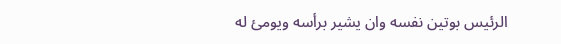الرئيس بوتين نفسه وان يشير برأسه ويومئ له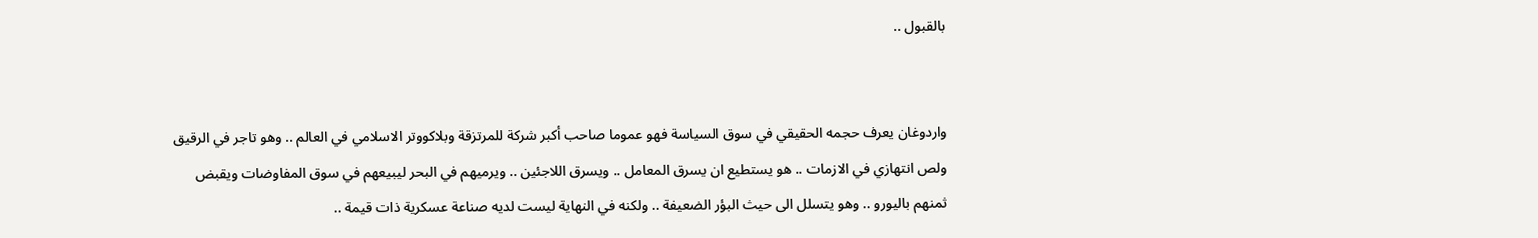بالقبول ..


واردوغان يعرف حجمه الحقيقي في سوق السياسة فهو عموما صاحب أكبر شركة للمرتزقة وبلاكووتر الاسلامي في العالم .. وهو تاجر في الرقيق ولص انتهازي في الازمات .. هو يستطيع ان يسرق المعامل .. ويسرق اللاجئين .. ويرميهم في البحر ليبيعهم في سوق المفاوضات ويقبض ثمنهم باليورو .. وهو يتسلل الى حيث البؤر الضعيفة .. ولكنه في النهاية ليست لديه صناعة عسكرية ذات قيمة ..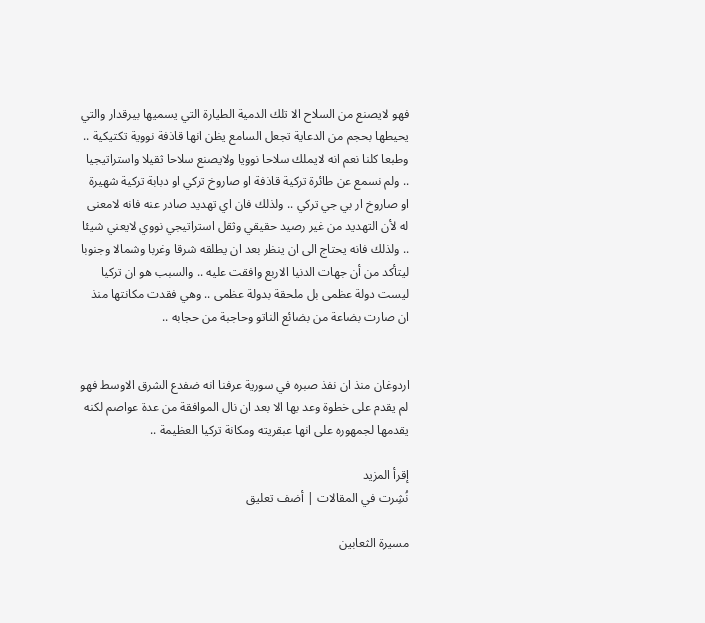فهو لايصنع من السلاح الا تلك الدمية الطيارة التي يسميها بيرقدار والتي يحيطها بحجم من الدعاية تجعل السامع يظن انها قاذفة نووية تكتيكية .. وطبعا كلنا نعم انه لايملك سلاحا نوويا ولايصنع سلاحا ثقيلا واستراتيجيا .. ولم نسمع عن طائرة تركية قاذفة او صاروخ تركي او دبابة تركية شهيرة او صاروخ ار بي جي تركي .. ولذلك فان اي تهديد صادر عنه فانه لامعنى له لأن التهديد من غير رصيد حقيقي وثقل استراتيجي نووي لايعني شيئا .. ولذلك فانه يحتاج الى ان ينظر بعد ان يطلقه شرقا وغربا وشمالا وجنوبا ليتأكد من أن جهات الدنيا الاربع وافقت عليه .. والسبب هو ان تركيا ليست دولة عظمى بل ملحقة بدولة عظمى .. وهي فقدت مكانتها منذ ان صارت بضاعة من بضائع الناتو وحاجبة من حجابه ..


اردوغان منذ ان نفذ صبره في سورية عرفنا انه ضفدع الشرق الاوسط فهو لم يقدم على خطوة وعد بها الا بعد ان نال الموافقة من عدة عواصم لكنه يقدمها لجمهوره على انها عبقريته ومكانة تركيا العظيمة ..

إقرأ المزيد
نُشِرت في المقالات | أضف تعليق

مسيرة الثعابين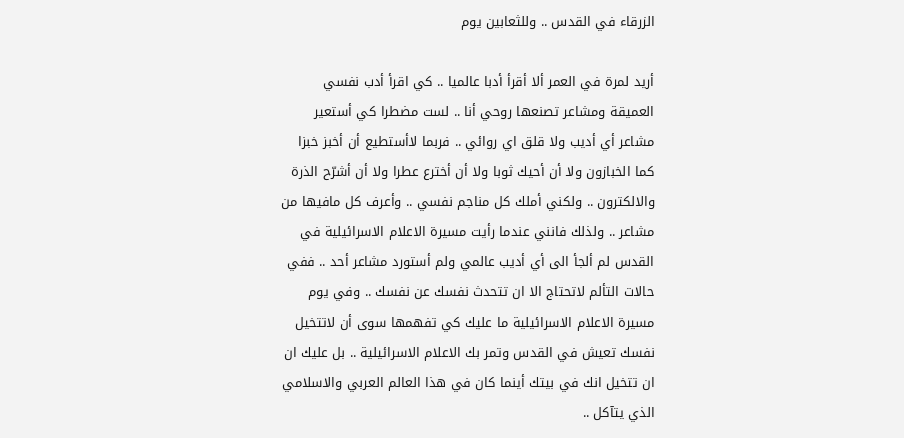الزرقاء في القدس .. وللثعابين يوم

أريد لمرة في العمر ألا أقرأ أدبا عالميا .. كي اقرأ أدب نفسي العميقة ومشاعر تصنعها روحي أنا .. لست مضطرا كي أستعير مشاعر أي أديب ولا قلق اي روائي .. فربما لاأستطيع أن أخبز خبزا كما الخبازون ولا أن أحيك ثوبا ولا أن أخترع عطرا ولا أن أشرّح الذرة والالكترون .. ولكني أملك كل مناجم نفسي .. وأعرف كل مافيها من مشاعر .. ولذلك فانني عندما رأيت مسيرة الاعلام الاسرائيلية في القدس لم ألجأ الى أي أديب عالمي ولم أستورد مشاعر أحد .. ففي حالات التألم لاتحتاج الا ان تتحدث نفسك عن نفسك .. وفي يوم مسيرة الاعلام الاسرائيلية ما عليك كي تفهمها سوى أن لاتتخيل نفسك تعيش في القدس وتمر بك الاعلام الاسرائيلية .. بل عليك ان ان تتخيل انك في بيتك أينما كان في هذا العالم العربي والاسلامي الذي يتآكل ..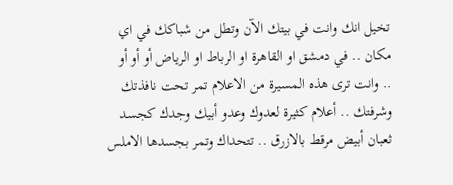تخيل انك وانت في بيتك الآن وتطل من شباكك في اي مكان .. في دمشق او القاهرة او الرباط او الرياض أو أو أو .. وانت ترى هذه المسيرة من الاعلام تمر تحت نافذتك وشرفتك .. أعلام كثيرة لعدوك وعدو أبيك وجدك كجسد ثعبان أبيض مرقط بالازرق .. تتحداك وتمر بجسدها الاملس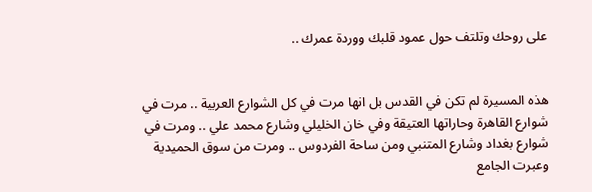على روحك وتلتف حول عمود قلبك ووردة عمرك ..


هذه المسيرة لم تكن في القدس بل انها مرت في كل الشوارع العربية .. مرت في شوارع القاهرة وحاراتها العتيقة وفي خان الخليلي وشارع محمد علي .. ومرت في شوارع بغداد وشارع المتنبي ومن ساحة الفردوس .. ومرت من سوق الحميدية وعبرت الجامع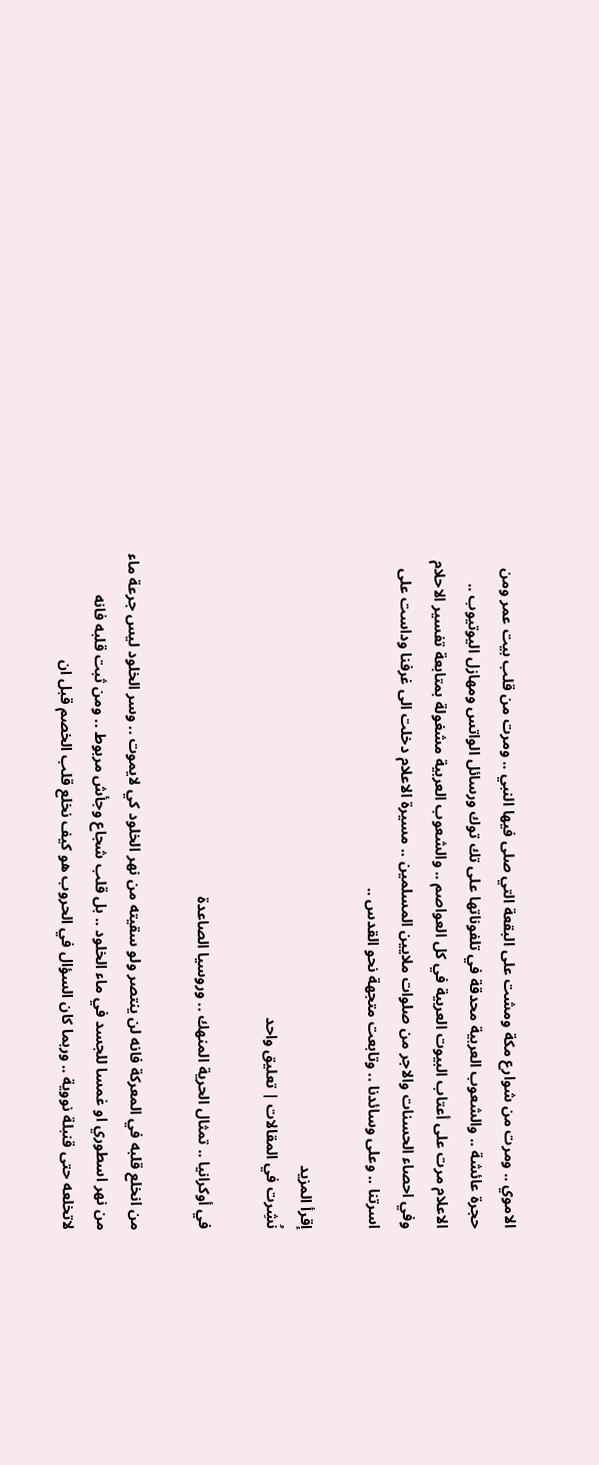الاموي .. ومرت من شوارع مكة ومشت على البقعة التي صلى فيها النبي .. ومرت من قلب بيت عمر ومن حجرة عائشة .. والشعوب العربية محدقة في تلفوناتها على تك توك ورسائل الواتس ومهازل اليوتيوب .. الاعلام مرت على أعتاب البيوت العربية في كل العواصم .. والشعوب العربية مشغولة بمتابعة تفسير الاحلام وفي احصاء الحسنات والاجر من صلوات ملايين المسلمين .. مسيرة الاعلام دخلت الى غرفنا وداست على اسرتنا .. وعلى وسائدنا .. وتابعت متجهة نحو القدس ..

إقرأ المزيد
نُشِرت في المقالات | تعليق واحد

في أوكرانيا .. تمثال الحرية المنهك .. وروسيا الصاعدة

من انخلع قلبه في المعركة فانه لن ينتصر ولو سقيته من نهر الخلود كي لايموت .. وسر الخلود ليس جرعة ماء من نهر اسطوري او غمسا للجسد في ماء الخلود .. بل قلب شجاع وجأش مربوط .. ومن ثبت قلبه فانه لاتخلعه حتى قنبلة نووية .. وربما كان السؤال في الحروب هو كيف نخلع قلب الخصم قبل ان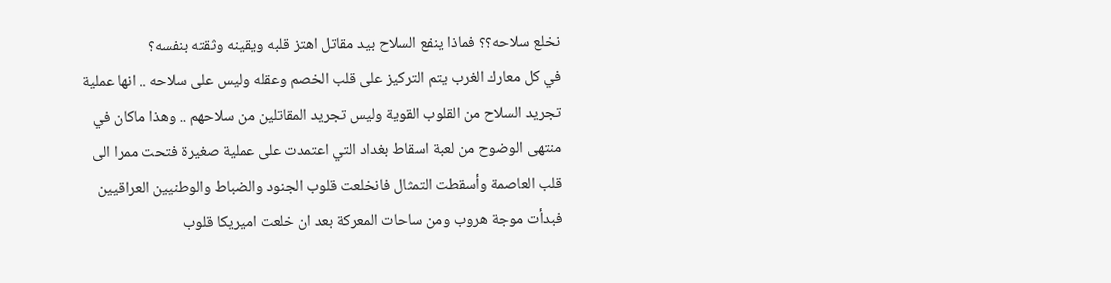نخلع سلاحه؟؟ فماذا ينفع السلاح بيد مقاتل اهتز قلبه ويقينه وثقته بنفسه؟
في كل معارك الغرب يتم التركيز على قلب الخصم وعقله وليس على سلاحه .. انها عملية تجريد السلاح من القلوب القوية وليس تجريد المقاتلين من سلاحهم .. وهذا ماكان في منتهى الوضوح من لعبة اسقاط بغداد التي اعتمدت على عملية صغيرة فتحت ممرا الى قلب العاصمة وأسقطت التمثال فانخلعت قلوب الجنود والضباط والوطنيين العراقيين فبدأت موجة هروب ومن ساحات المعركة بعد ان خلعت اميريكا قلوب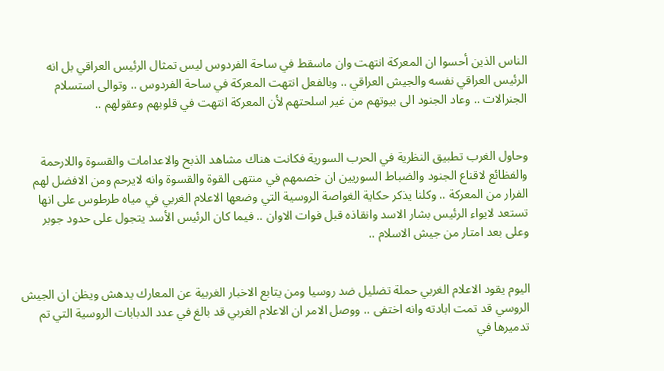الناس الذين أحسوا ان المعركة انتهت وان ماسقط في ساحة الفردوس ليس تمثال الرئيس العراقي بل انه الرئيس العراقي نفسه والجيش العراقي .. وبالفعل انتهت المعركة في ساحة الفردوس .. وتوالى استسلام الجنرالات .. وعاد الجنود الى بيوتهم من غير اسلحتهم لأن المعركة انتهت في قلوبهم وعقولهم ..


وحاول الغرب تطبيق النظرية في الحرب السورية فكانت هناك مشاهد الذبح والاعدامات والقسوة واللارحمة والفظائع لاقناع الجنود والضباط السوريين ان خصمهم في منتهى القوة والقسوة وانه لايرحم ومن الافضل لهم الفرار من المعركة .. وكلنا يذكر حكاية الغواصة الروسية التي وضعها الاعلام الغربي في مياه طرطوس على انها تستعد لايواء الرئيس بشار الاسد وانقاذه قبل فوات الاوان .. فيما كان الرئيس الأسد يتجول على حدود جوبر وعلى بعد امتار من جيش الاسلام ..


اليوم يقود الاعلام الغربي حملة تضليل ضد روسيا ومن يتابع الاخبار الغربية عن المعارك يدهش ويظن ان الجيش الروسي قد تمت ابادته وانه اختفى .. ووصل الامر ان الاعلام الغربي قد بالغ في عدد الدبابات الروسية التي تم تدميرها في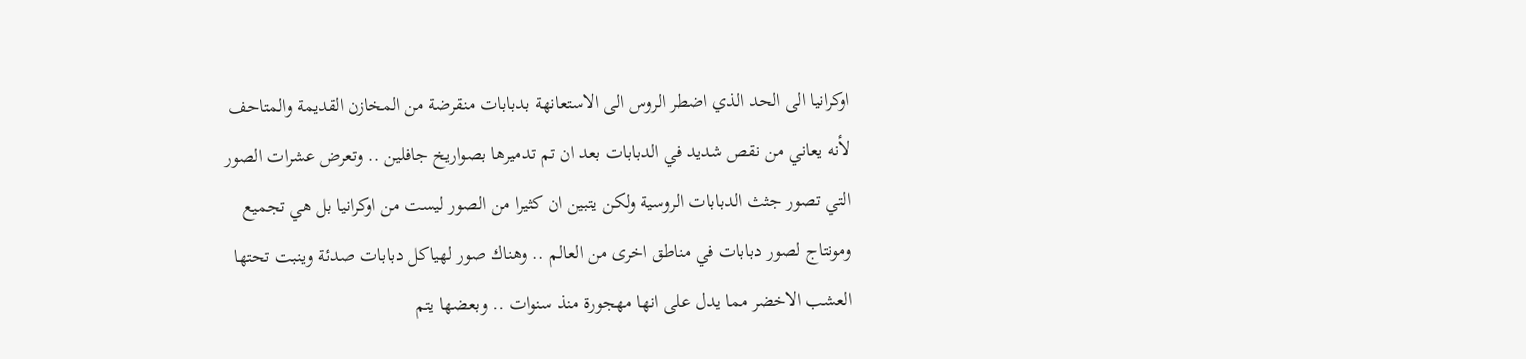اوكرانيا الى الحد الذي اضطر الروس الى الاستعانهة بدبابات منقرضة من المخازن القديمة والمتاحف لأنه يعاني من نقص شديد في الدبابات بعد ان تم تدميرها بصواريخ جافلين .. وتعرض عشرات الصور التي تصور جثث الدبابات الروسية ولكن يتبين ان كثيرا من الصور ليست من اوكرانيا بل هي تجميع ومونتاج لصور دبابات في مناطق اخرى من العالم .. وهناك صور لهياكل دبابات صدئة وينبت تحتها العشب الاخضر مما يدل على انها مهجورة منذ سنوات .. وبعضها يتم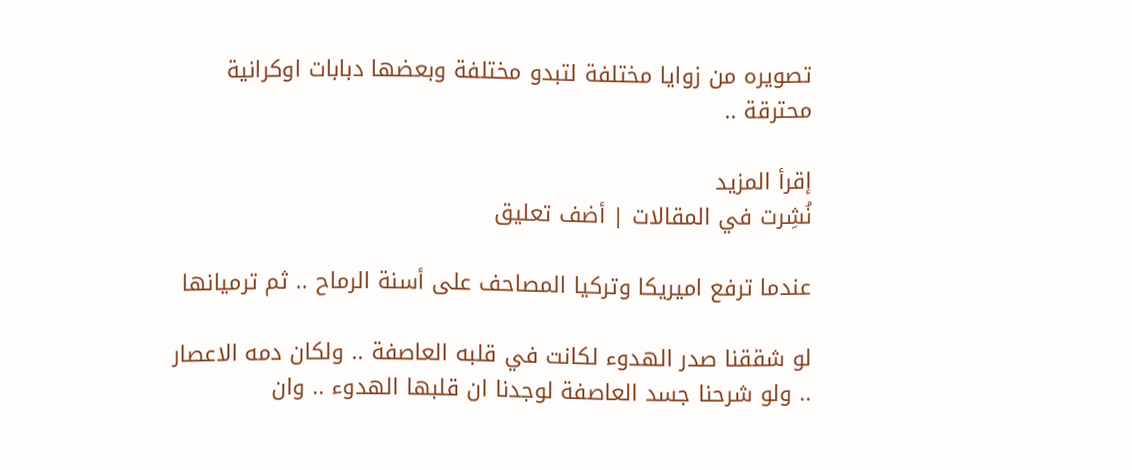تصويره من زوايا مختلفة لتبدو مختلفة وبعضها دبابات اوكرانية محترقة ..

إقرأ المزيد
نُشِرت في المقالات | أضف تعليق

عندما ترفع اميريكا وتركيا المصاحف على أسنة الرماح .. ثم ترميانها

لو شققنا صدر الهدوء لكانت في قلبه العاصفة .. ولكان دمه الاعصار .. ولو شرحنا جسد العاصفة لوجدنا ان قلبها الهدوء .. وان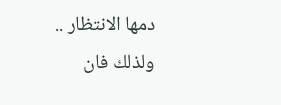دمها الانتظار .. ولذلك فان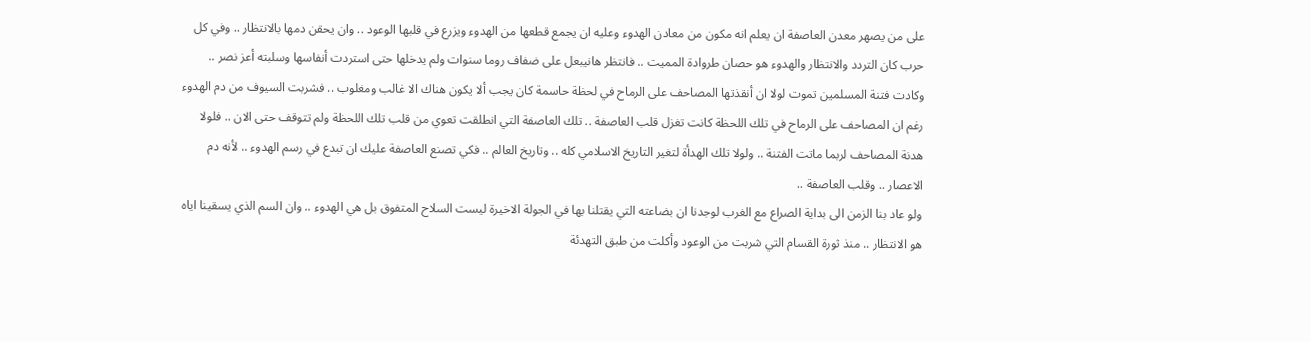على من يصهر معدن العاصفة ان يعلم انه مكون من معادن الهدوء وعليه ان يجمع قطعها من الهدوء ويزرع في قلبها الوعود .. وان يحقن دمها بالانتظار .. وفي كل حرب كان التردد والانتظار والهدوء هو حصان طروادة المميت .. فانتظر هانيبعل على ضفاف روما سنوات ولم يدخلها حتى استردت أنفاسها وسلبته أعز نصر .. وكادت فتنة المسلمين تموت لولا ان أنقذتها المصاحف على الرماح في لحظة حاسمة كان يجب ألا يكون هناك الا غالب ومغلوب .. فشربت السيوف من دم الهدوء رغم ان المصاحف على الرماح في تلك اللحظة كانت تغزل قلب العاصفة .. تلك العاصفة التي انطلقت تعوي من قلب تلك اللحظة ولم تتوقف حتى الان .. فلولا هدنة المصاحف لربما ماتت الفتنة .. ولولا تلك الهدأة لتغير التاريخ الاسلامي كله .. وتاريخ العالم .. فكي تصنع العاصفة عليك ان تبدع في رسم الهدوء .. لأنه دم الاعصار .. وقلب العاصفة ..
ولو عاد بنا الزمن الى بداية الصراع مع الغرب لوجدنا ان بضاعته التي يقتلنا بها في الجولة الاخيرة ليست السلاح المتفوق بل هي الهدوء .. وان السم الذي يسقينا اياه هو الانتظار .. منذ ثورة القسام التي شربت من الوعود وأكلت من طبق التهدئة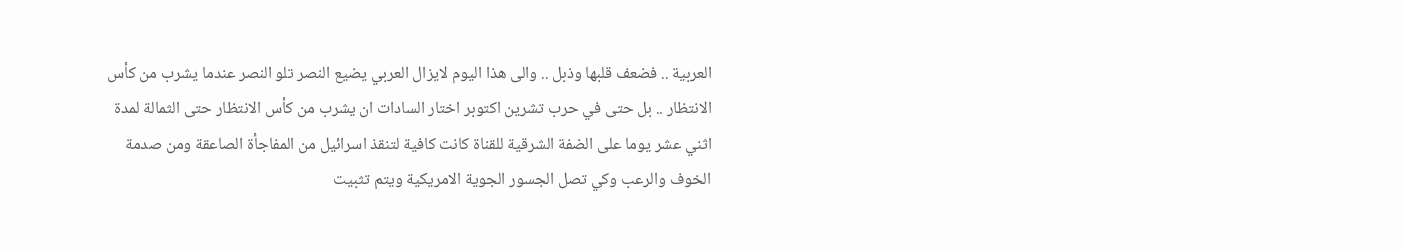العربية .. فضعف قلبها وذبل .. والى هذا اليوم لايزال العربي يضيع النصر تلو النصر عندما يشرب من كأس الانتظار .. بل حتى في حرب تشرين اكتوبر اختار السادات ان يشرب من كأس الانتظار حتى الثمالة لمدة اثني عشر يوما على الضفة الشرقية للقناة كانت كافية لتنقذ اسرائيل من المفاجأة الصاعقة ومن صدمة الخوف والرعب وكي تصل الجسور الجوية الامريكية ويتم تثبيت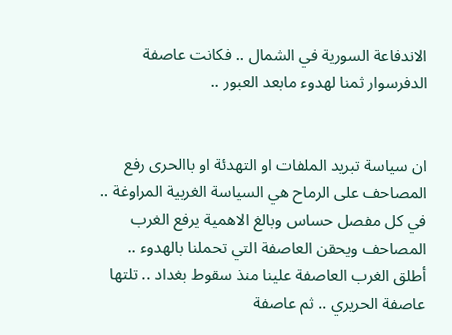الاندفاعة السورية في الشمال .. فكانت عاصفة الدفرسوار ثمنا لهدوء مابعد العبور ..


ان سياسة تبريد الملفات او التهدئة او باالحرى رفع المصاحف على الرماح هي السياسة الغربية المراوغة .. في كل مفصل حساس وبالغ الاهمية يرفع الغرب المصاحف ويحقن العاصفة التي تحملنا بالهدوء ..
أطلق الغرب العاصفة علينا منذ سقوط بغداد .. تلتها عاصفة الحريري .. ثم عاصفة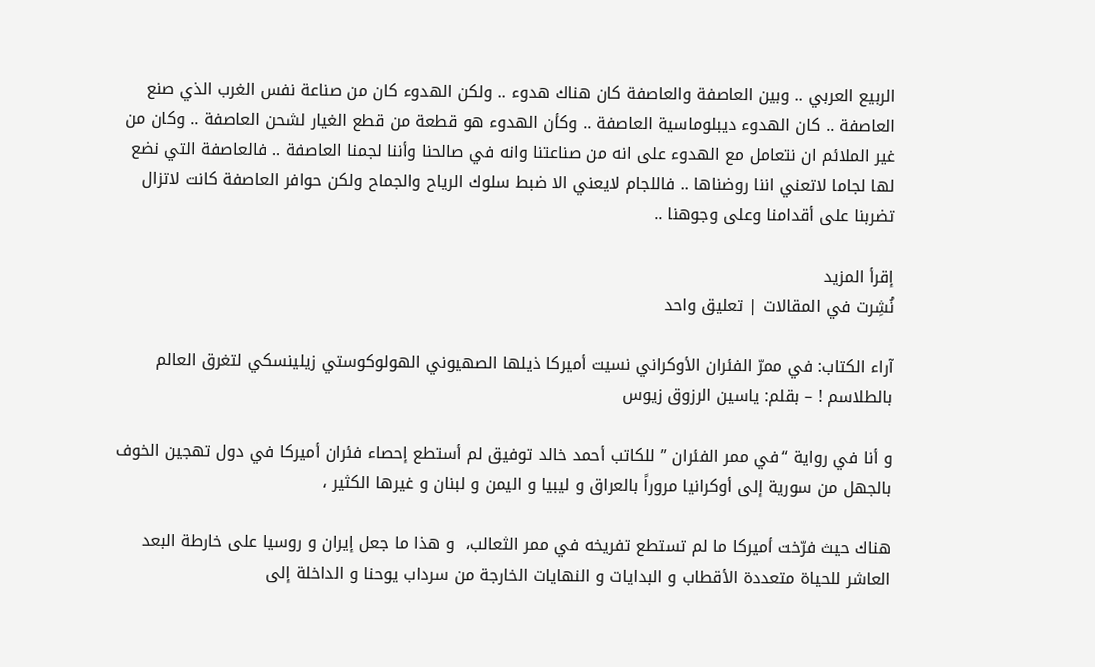الربيع العربي .. وبين العاصفة والعاصفة كان هناك هدوء .. ولكن الهدوء كان من صناعة نفس الغرب الذي صنع العاصفة .. كان الهدوء ديبلوماسية العاصفة .. وكأن الهدوء هو قطعة من قطع الغيار لشحن العاصفة .. وكان من غير الملائم ان نتعامل مع الهدوء على انه من صناعتنا وانه في صالحنا وأننا لجمنا العاصفة .. فالعاصفة التي نضع لها لجاما لاتعني اننا روضناها .. فاللجام لايعني الا ضبط سلوك الرياح والجماح ولكن حوافر العاصفة كانت لاتزال تضربنا على أقدامنا وعلى وجوهنا ..

إقرأ المزيد
نُشِرت في المقالات | تعليق واحد

آراء الكتاب: في ممرّ الفئران الأوكراني نسيت أميركا ذيلها الصهيوني الهولوكوستي زيلينسكي لتغرق العالم بالطلاسم ! – بقلم: ياسين الرزوق زيوس

و أنا في رواية “في ممر الفئران ” للكاتب أحمد خالد توفيق لم أستطع إحصاء فئران أميركا في دول تهجين الخوف بالجهل من سورية إلى أوكرانيا مروراً بالعراق و ليبيا و اليمن و لبنان و غيرها الكثير ،

هناك حيث فرّخت أميركا ما لم تستطع تفريخه في ممر الثعالب،  و هذا ما جعل إيران و روسيا على خارطة البعد العاشر للحياة متعددة الأقطاب و البدايات و النهايات الخارجة من سرداب يوحنا و الداخلة إلى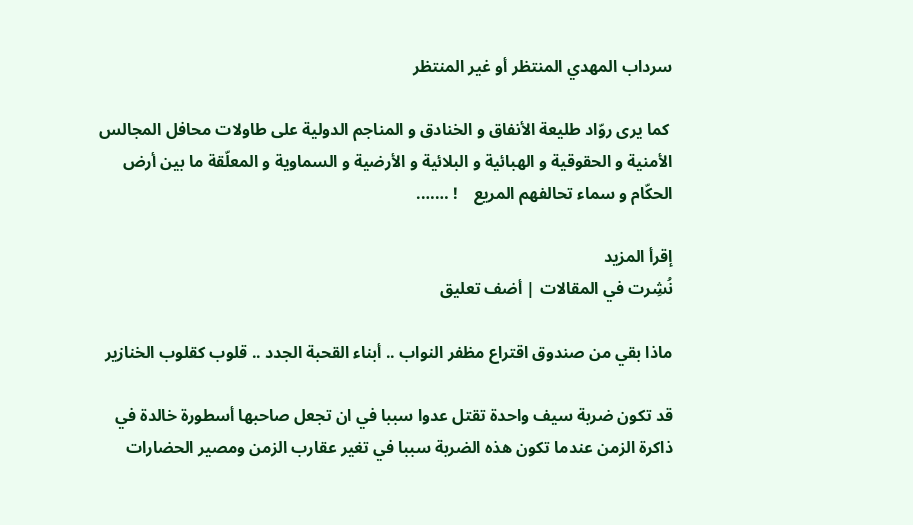سرداب المهدي المنتظر أو غير المنتظر

 كما يرى روّاد طليعة الأنفاق و الخنادق و المناجم الدولية على طاولات محافل المجالس الأمنية و الحقوقية و الهبائية و البلائية و الأرضية و السماوية و المعلّقة ما بين أرض الحكّام و سماء تحالفهم المريع    ! …….

إقرأ المزيد
نُشِرت في المقالات | أضف تعليق

ماذا بقي من صندوق اقتراع مظفر النواب .. أبناء القحبة الجدد .. قلوب كقلوب الخنازير

قد تكون ضربة سيف واحدة تقتل عدوا سببا في ان تجعل صاحبها أسطورة خالدة في ذاكرة الزمن عندما تكون هذه الضربة سببا في تغير عقارب الزمن ومصير الحضارات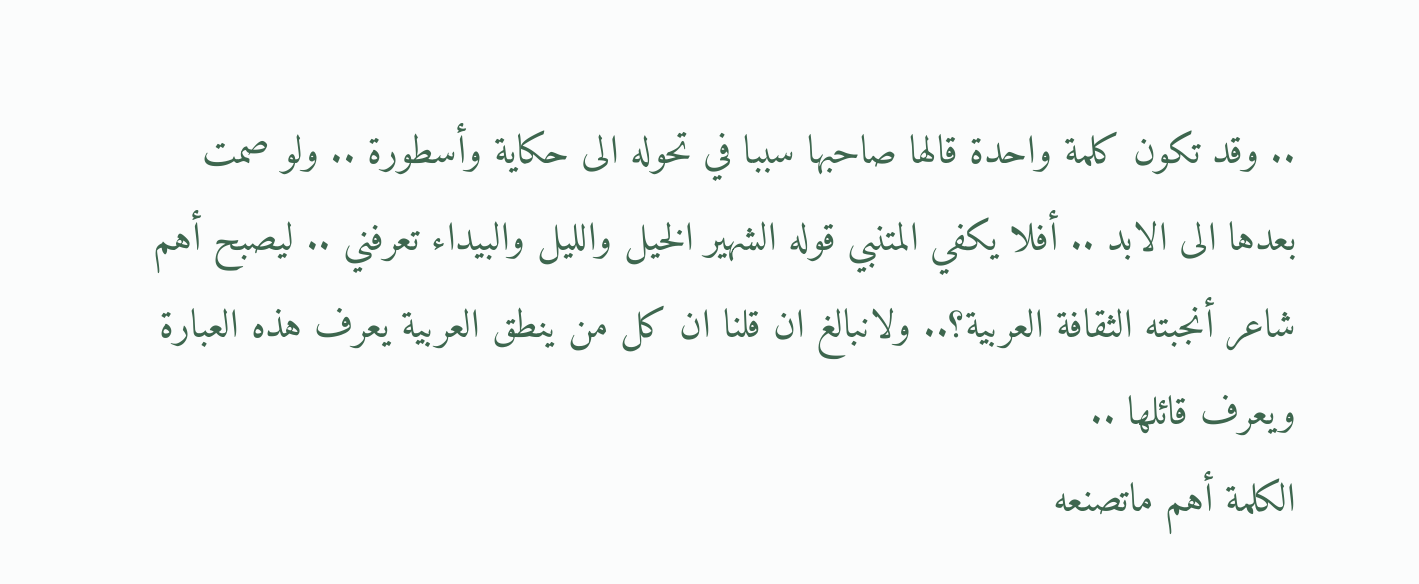.. وقد تكون كلمة واحدة قالها صاحبها سببا في تحوله الى حكاية وأسطورة .. ولو صمت بعدها الى الابد .. أفلا يكفي المتنبي قوله الشهير الخيل والليل والبيداء تعرفني .. ليصبح أهم شاعر أنجبته الثقافة العربية؟.. ولانبالغ ان قلنا ان كل من ينطق العربية يعرف هذه العبارة ويعرف قائلها ..
الكلمة أهم ماتصنعه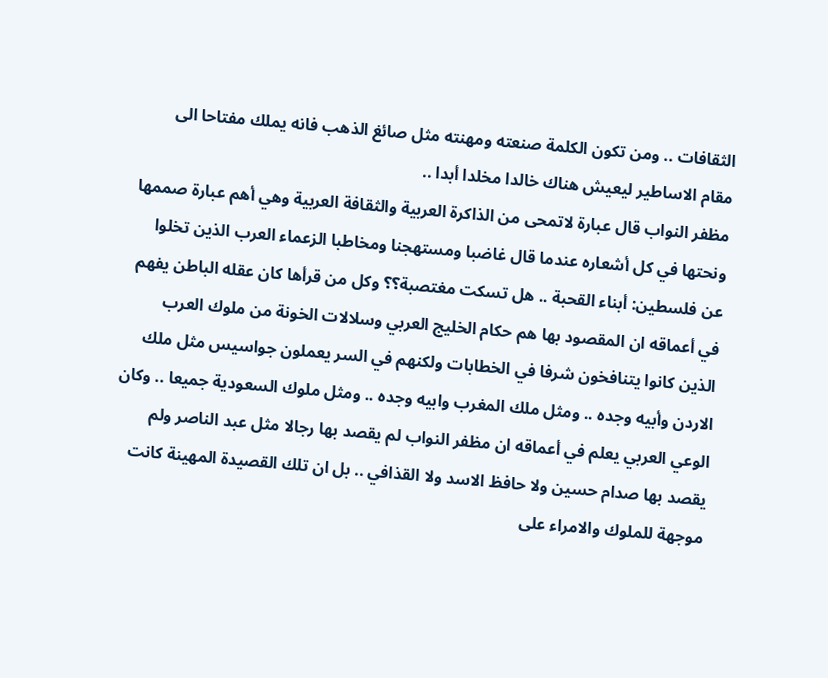الثقافات .. ومن تكون الكلمة صنعته ومهنته مثل صائغ الذهب فانه يملك مفتاحا الى مقام الاساطير ليعيش هناك خالدا مخلدا أبدا ..
مظفر النواب قال عبارة لاتمحى من الذاكرة العربية والثقافة العربية وهي أهم عبارة صممها ونحتها في كل أشعاره عندما قال غاضبا ومستهجنا ومخاطبا الزعماء العرب الذين تخلوا عن فلسطين: أبناء القحبة .. هل تسكت مغتصبة؟؟ وكل من قرأها كان عقله الباطن يفهم في أعماقه ان المقصود بها هم حكام الخليج العربي وسلالات الخونة من ملوك العرب الذين كانوا يتنافخون شرفا في الخطابات ولكنهم في السر يعملون جواسيس مثل ملك الاردن وأبيه وجده .. ومثل ملك المغرب وابيه وجده .. ومثل ملوك السعودية جميعا .. وكان الوعي العربي يعلم في أعماقه ان مظفر النواب لم يقصد بها رجالا مثل عبد الناصر ولم يقصد بها صدام حسين ولا حافظ الاسد ولا القذافي .. بل ان تلك القصيدة المهينة كانت موجهة للملوك والامراء على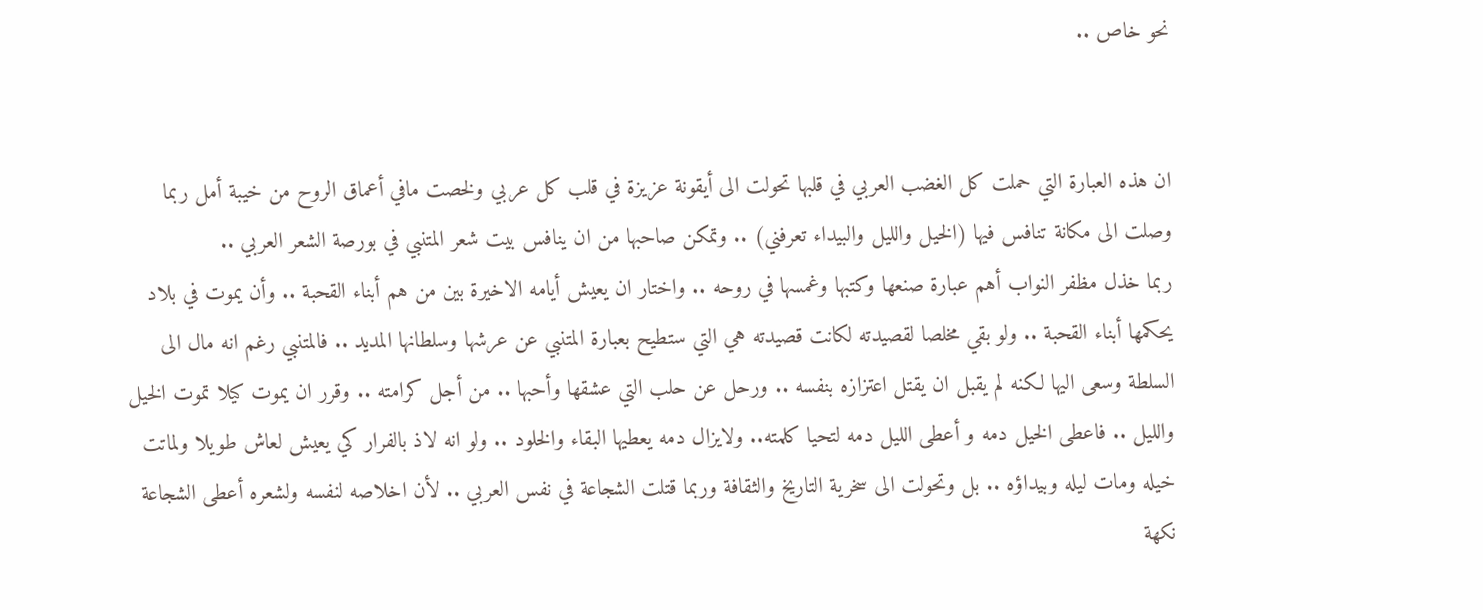نحو خاص ..


ان هذه العبارة التي حملت كل الغضب العربي في قلبها تحولت الى أيقونة عزيزة في قلب كل عربي ولخصت مافي أعماق الروح من خيبة أمل ربما وصلت الى مكانة تنافس فيها (الخيل والليل والبيداء تعرفني) .. وتمكن صاحبها من ان ينافس بيت شعر المتنبي في بورصة الشعر العربي ..
ربما خذل مظفر النواب أهم عبارة صنعها وكتبها وغمسها في روحه .. واختار ان يعيش أيامه الاخيرة بين من هم أبناء القحبة .. وأن يموت في بلاد يحكمها أبناء القحبة .. ولو بقي مخلصا لقصيدته لكانت قصيدته هي التي ستطيح بعبارة المتنبي عن عرشها وسلطانها المديد .. فالمتنبي رغم انه مال الى السلطة وسعى اليها لكنه لم يقبل ان يقتل اعتزازه بنفسه .. ورحل عن حلب التي عشقها وأحبها .. من أجل كرامته .. وقرر ان يموت كيلا تموت الخيل والليل .. فاعطى الخيل دمه و أعطى الليل دمه لتحيا كلمته.. ولايزال دمه يعطيها البقاء والخلود .. ولو انه لاذ بالفرار كي يعيش لعاش طويلا ولماتت خيله ومات ليله وبيداؤه .. بل وتحولت الى سخرية التاريخ والثقافة وربما قتلت الشجاعة في نفس العربي .. لأن اخلاصه لنفسه ولشعره أعطى الشجاعة نكهة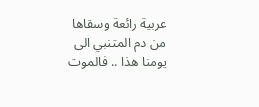عربية رائعة وسقاها من دم المتنبي الى يومنا هذا .. فالموت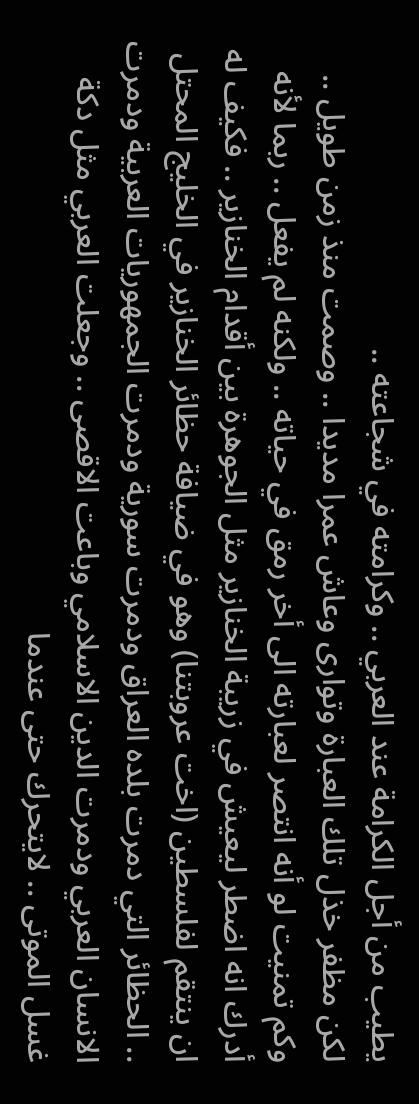يطيب من أجل الكرامة عند العربي .. وكرامته في شجاعته ..
لكن مظفر خذل تلك العبارة وتوارى وعاش عمرا مديدا .. وصمت منذ زمن طويل .. وكم تمنيت لو أنه انتصر لعبارته الى أخر رمق في حياته .. ولكنه لم يفعل .. ربما لأنه أدرك انه اضطر ليعيش في زريبة الخنازير مثل الجوهرة بين أقدام الخنازير .. فكيف له ان ينتقم لفلسطين (اخت عروبتنا) وهو في ضيافة حظائر الخنازير في الخليج المحتل .. الحظائر التي دمرت بلده العراق ودمرت سورية ودمرت الجمهوريات العربية ودمرت الانسان العربي ودمرت الدين الاسلامي وباعت الاقصى .. وجعلت العربي مثل دكة غسل الموتى .. لايتحرك حتى عندما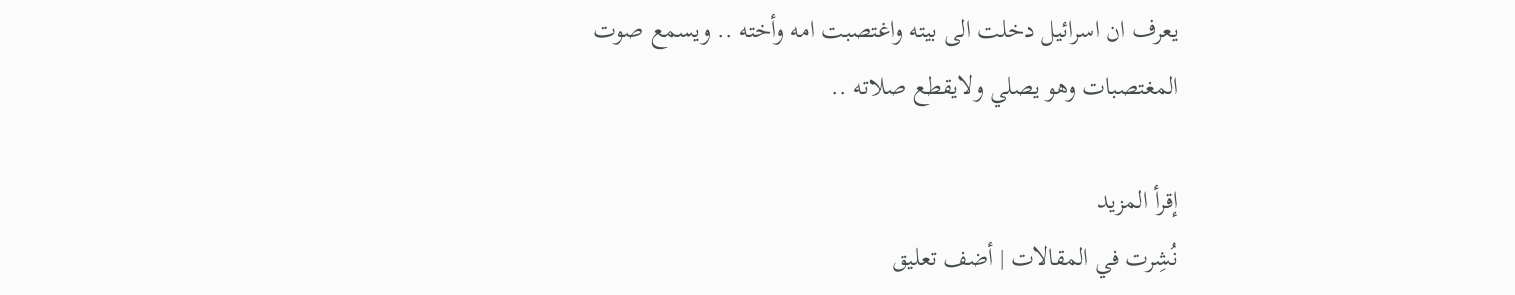يعرف ان اسرائيل دخلت الى بيته واغتصبت امه وأخته .. ويسمع صوت المغتصبات وهو يصلي ولايقطع صلاته ..

إقرأ المزيد
نُشِرت في المقالات | أضف تعليق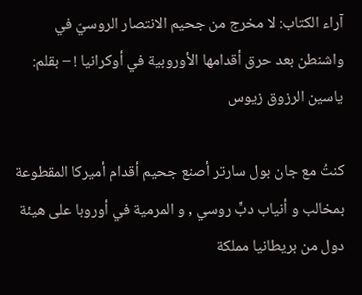آراء الكتاب: لا مخرج من جحيم الانتصار الروسيّ في واشنطن بعد حرق أقدامها الأوروبية في أوكرانيا ! – بقلم: ياسين الرزوق زيوس

كنتُ مع جان بول سارتر أصنع جحيم أقدام أميركا المقطوعة بمخالب و أنياب دبٍّ روسي , و المرمية في أوروبا على هيئة دول من بريطانيا مملكة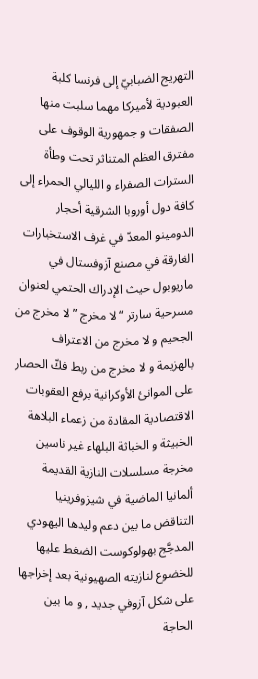التهريج الضبابيّ إلى فرنسا كلبة العبودية لأميركا مهما سلبت منها الصفقات و جمهورية الوقوف على مفترق العظم المتناثر تحت وطأة السترات الصفراء و الليالي الحمراء إلى كافة دول أوروبا الشرقية أحجار الدومينو المعدّ في غرف الاستخبارات الغارقة في مصنع آزوفستال في ماريوبول حيث الإدراك الحتمي لعنوان مسرحية سارتر “لا مخرج ” لا مخرج من الجحيم و لا مخرج من الاعتراف بالهزيمة و لا مخرج من ربط فكّ الحصار على الموانئ الأوكرانية برفع العقوبات الاقتصادية المقادة من زعماء البلاهة الخبيثة و الخباثة البلهاء غير ناسين مخرجة مسلسلات النازية القديمة ألمانيا الماضية في شيزوفرينيا التناقض ما بين دعم وليدها اليهودي المدجَّج بهولوكوست الضغط عليها للخضوع لنازيته الصهيونية بعد إخراجها على شكل آزوفي جديد , و ما بين الحاجة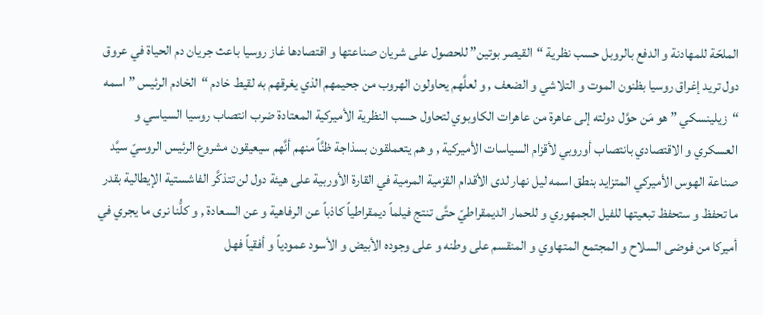الملحّة للمهادنة و الدفع بالروبل حسب نظرية “القيصر بوتين” للحصول على شريان صناعتها و اقتصادها غاز روسيا باعث جريان دم الحياة في عروق دول تريد إغراق روسيا بظنون الموت و التلاشي و الضعف , و لعلَّهم يحاولون الهروب من جحيمهم الذي يغرقهم به لقيط خادم “الخادم الرئيس ” اسمه “زيلينسكي ” هو مَن حوَّل دولته إلى عاهرة من عاهرات الكاوبوي لتحاول حسب النظرية الأميركية المعتادة ضرب انتصاب روسيا السياسي و العسكري و الاقتصادي بانتصاب أوروبي لأقزام السياسات الأميركية , و هم يتعملقون بسذاجة ظنَّاً منهم أنَّهم سيعيقون مشروع الرئيس الروسيّ سيَّد صناعة الهوس الأميركي المتزايد بنطق اسمه ليل نهار لدى الأقدام القزمية المرمية في القارة الأوربية على هيئة دول لن تتذكَّر الفاشستية الإيطالية بقدر ما تحفظ و ستحفظ تبعيتها للفيل الجمهوري و للحمار الديمقراطيّ حتَّى تنتج فيلماً ديمقراطياً كاذباً عن الرفاهية و عن السعادة , و كلُّنا نرى ما يجري في أميركا من فوضى السلاح و المجتمع المتهاوي و المنقسم على وطنه و على وجوده الأبيض و الأسود عمودياً و أفقياً فهل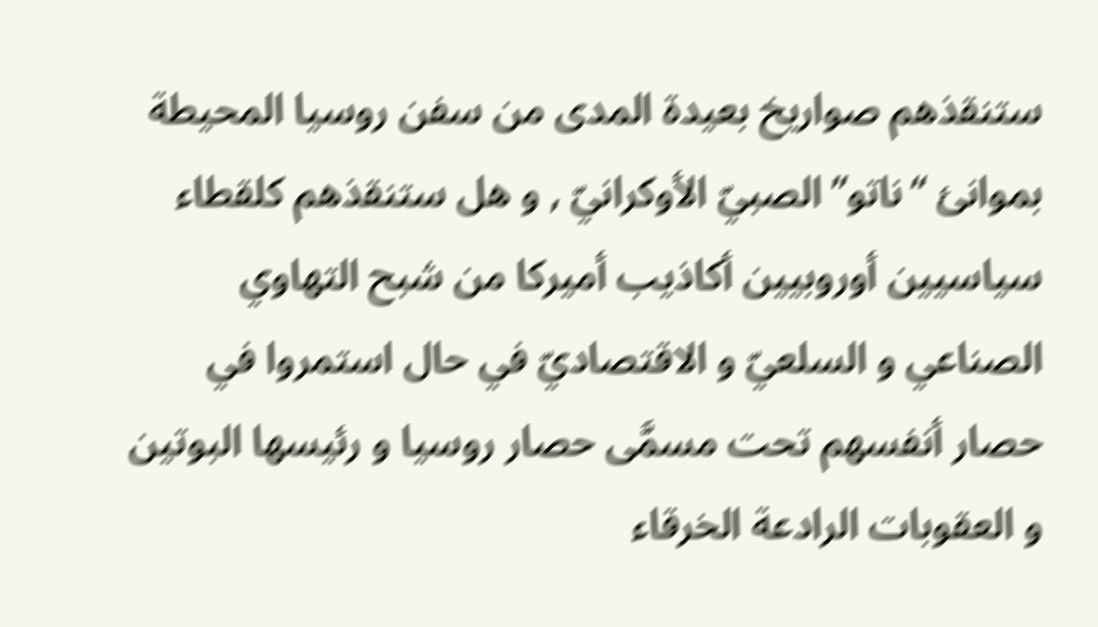ستنقذهم صواريخ بعيدة المدى من سفن روسيا المحيطة بموانئ “ناتو” الصبيّ الأوكرانيّ , و هل ستنقذهم كلقطاء سياسيين أوروبيين أكاذيب أميركا من شبح التهاوي الصناعي و السلعيّ و الاقتصاديّ في حال استمروا في حصار أنفسهم تحت مسمَّى حصار روسيا و رئيسها البوتين و العقوبات الرادعة الخرقاء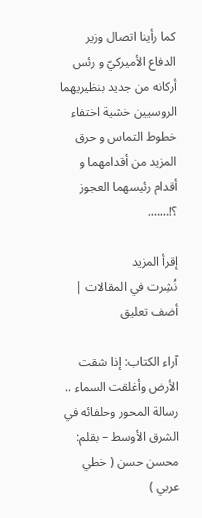كما رأينا اتصال وزير الدفاع الأميركيّ و رئس أركانه من جديد بنظيريهما الروسيين خشية اختفاء خطوط التماس و حرق المزيد من أقدامهما و أقدام رئيسهما العجوز ؟!…….

إقرأ المزيد
نُشِرت في المقالات | أضف تعليق

آراء الكتاب: إذا شقت الأرض وأغلقت السماء .. رسالة المحور وحلفائه في الشرق الأوسط – بقلم: محسن حسن ( خطي عربي )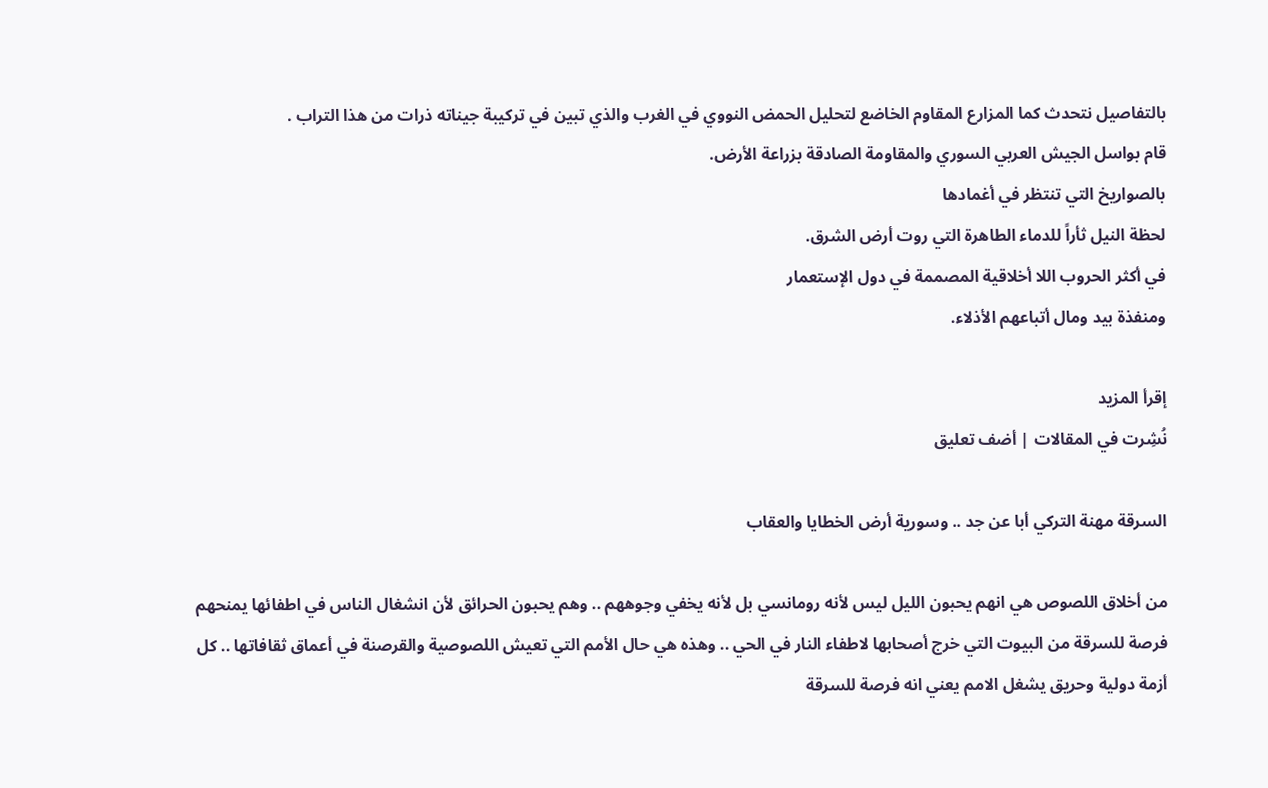بالتفاصيل نتحدث كما المزارع المقاوم الخاضع لتحليل الحمض النووي في الغرب والذي تبين في تركيبة جيناته ذرات من هذا التراب .
قام بواسل الجيش العربي السوري والمقاومة الصادقة بزراعة الأرض.
بالصواريخ التي تنتظر في أغمادها
لحظة النيل ثأراً للدماء الطاهرة التي روت أرض الشرق.
في أكثر الحروب اللا أخلاقية المصممة في دول الإستعمار
ومنفذة بيد ومال أتباعهم الأذلاء.

إقرأ المزيد
نُشِرت في المقالات | أضف تعليق

السرقة مهنة التركي أبا عن جد .. وسورية أرض الخطايا والعقاب

من أخلاق اللصوص هي انهم يحبون الليل ليس لأنه رومانسي بل لأنه يخفي وجوههم .. وهم يحبون الحرائق لأن انشغال الناس في اطفائها يمنحهم فرصة للسرقة من البيوت التي خرج أصحابها لاطفاء النار في الحي .. وهذه هي حال الأمم التي تعيش اللصوصية والقرصنة في أعماق ثقافاتها .. كل أزمة دولية وحريق يشغل الامم يعني انه فرصة للسرقة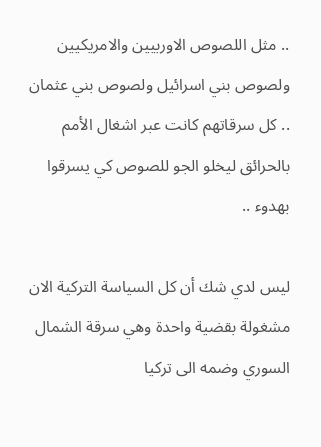.. مثل اللصوص الاوربيين والامريكيين ولصوص بني اسرائيل ولصوص بني عثمان .. كل سرقاتهم كانت عبر اشغال الأمم بالحرائق ليخلو الجو للصوص كي يسرقوا بهدوء ..

ليس لدي شك أن كل السياسة التركية الان مشغولة بقضية واحدة وهي سرقة الشمال السوري وضمه الى تركيا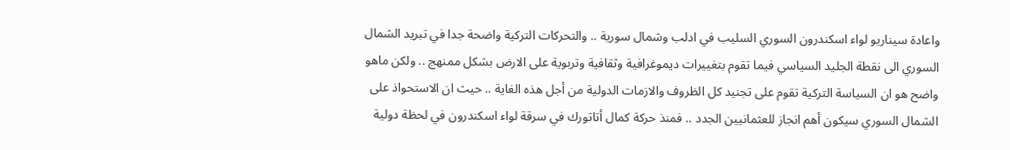واعادة سيناريو لواء اسكندرون السوري السليب في ادلب وشمال سورية .. والتحركات التركية واضحة جدا في تبريد الشمال السوري الى نقطة الجليد السياسي فيما تقوم بتغييرات ديموغرافية وثقافية وتربوية على الارض بشكل ممنهج .. ولكن ماهو واضح هو ان السياسة التركية تقوم على تجنيد كل الظروف والازمات الدولية من أجل هذه الغاية .. حيث ان الاستحواذ على الشمال السوري سيكون أهم انجاز للعثمانيين الجدد .. فمنذ حركة كمال أتاتورك في سرقة لواء اسكندرون في لحظة دولية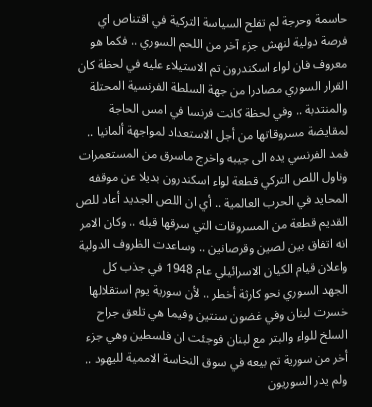حاسمة وحرجة لم تفلح السياسة التركية في اقتناص اي فرصة دولية لنهش جزء آخر من اللحم السوري .. فكما هو معروف فان لواء اسكندرون تم الاستيلاء عليه في لحظة كان القرار السوري مصادرا من جهة السلطة الفرنسية المحتلة والمنتدبة .. وفي لحظة كانت فرنسا في امس الحاجة لمقايضة مسروقاتها من أجل الاستعداد لمواجهة ألمانيا .. فمد الفرنسي يده الى جيبه واخرج ماسرق من المستعمرات وناول اللص التركي قطعة لواء اسكندرون بديلا عن موقفه المحايد في الحرب العالمية .. أي ان اللص الجديد أعاد للص القديم قطعة من المسروقات التي سرقها قبله .. وكان الامر انه اتفاق بين لصين وقرصانين .. وساعدت الظروف الدولية واعلان قيام الكيان الاسرائيلي عام 1948 في جذب كل الجهد السوري نحو كارثة أخطر .. لأن سورية يوم استقلالها خسرت لبنان وفي غضون سنتين وفيما هي تلعق جراح السلخ للواء والبتر مع لبنان فوجئت ان فلسطين وهي جزء أخر من سورية تم بيعه في سوق النخاسة الاممية لليهود .. ولم يدر السوريون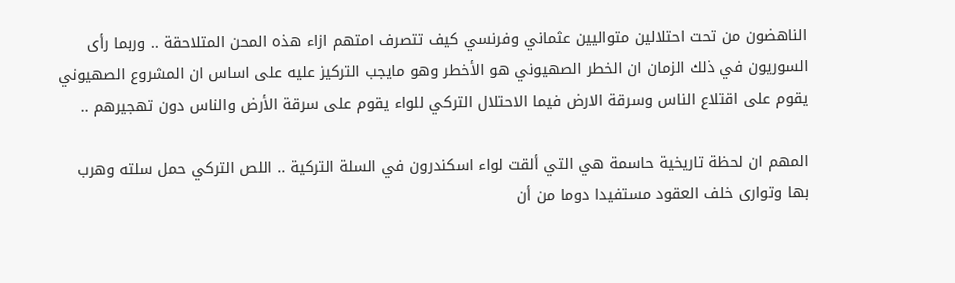الناهضون من تحت احتلالين متواليين عثماني وفرنسي كيف تتصرف امتهم ازاء هذه المحن المتلاحقة .. وربما رأى السوريون في ذلك الزمان ان الخطر الصهيوني هو الأخطر وهو مايجب التركيز عليه على اساس ان المشروع الصهيوني يقوم على اقتلاع الناس وسرقة الارض فيما الاحتلال التركي للواء يقوم على سرقة الأرض والناس دون تهجيرهم ..

المهم ان لحظة تاريخية حاسمة هي التي ألقت لواء اسكندرون في السلة التركية .. اللص التركي حمل سلته وهرب بها وتوارى خلف العقود مستفيدا دوما من أن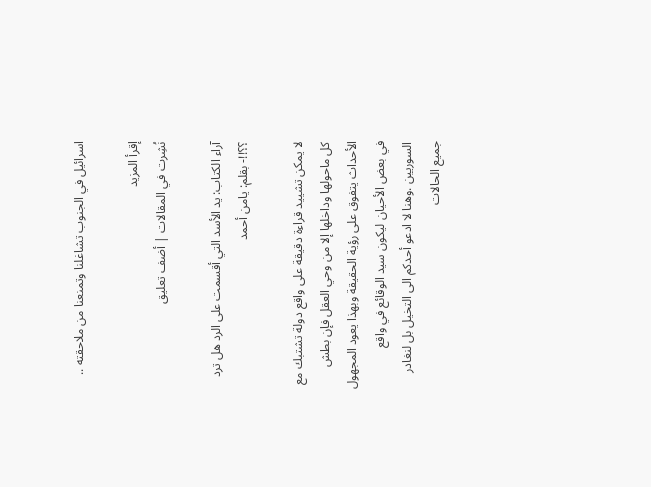اسرائيل في الجنوب تشاغلنا وتمنعنا من ملاحقته ..

إقرأ المزيد
نُشِرت في المقالات | أضف تعليق

آراء الكتاب: يد الأسد التي أقسمت على الرد هل ترد ؟؟!!- بقلم: يامن أحمد

لا يمكن تشييد قراءة دقيقة على واقع دولة تشتبك مع كل ماحولها وداخلها إلا من وحي العقل فإن بطش الأحداث يتفوق على رؤية الحقيقة وبهذا يعود المجهول في بعض الأحيان ليكون سيد الوقائع في واقع السوريين .وهنا لا ادعو أحدكم الى التخيل بل لنغادر جميع الحالات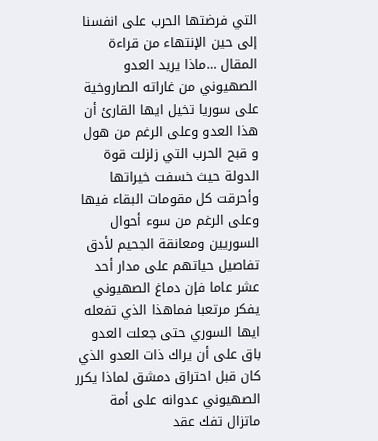التي فرضتها الحرب على انفسنا إلى حين الإنتهاء من قراءة المقال …ماذا يريد العدو الصهيوني من غاراته الصاروخية على سوريا تخيل ايها القارئ أن هذا العدو وعلى الرغم من هول و قبح الحرب التي زلزلت قوة الدولة حيث خسفت خيراتها وأحرقت كل مقومات البقاء فيها وعلى الرغم من سوء أحوال السوريين ومعانقة الجحيم لأدق تفاصيل حياتهم على مدار أحد عشر عاما فإن دماغ الصهيوني يفكر مرتعبا فماهذا الذي تفعله ايها السوري حتى جعلت العدو باق على أن يراك ذات العدو الذي كان قبل احتراق دمشق لماذا يكرر الصهيوني عدوانه على أمة ماتزال تفك عقد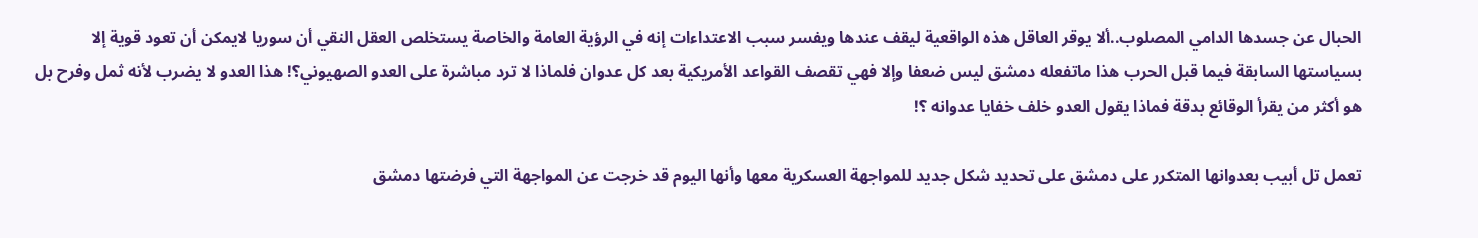الحبال عن جسدها الدامي المصلوب..ألا يوقر العاقل هذه الواقعية ليقف عندها ويفسر سبب الاعتداءات إنه في الرؤية العامة والخاصة يستخلص العقل النقي أن سوريا لايمكن أن تعود قوية إلا بسياستها السابقة فيما قبل الحرب هذا ماتفعله دمشق ليس ضعفا وإلا فهي تقصف القواعد الأمريكية بعد كل عدوان فلماذا لا ترد مباشرة على العدو الصهيوني؟! هذا العدو لا يضرب لأنه ثمل وفرح بل هو أكثر من يقرأ الوقائع بدقة فماذا يقول العدو خلف خفايا عدوانه ؟!

تعمل تل أبيب بعدوانها المتكرر على دمشق على تحديد شكل جديد للمواجهة العسكرية معها وأنها اليوم قد خرجت عن المواجهة التي فرضتها دمشق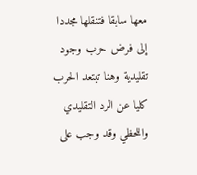معها سابقا فتنقلها مجددا إلى فرض حرب وجود تقليدية وهنا تبتعد الحرب كليا عن الرد التقليدي واللحظي وقد وجب على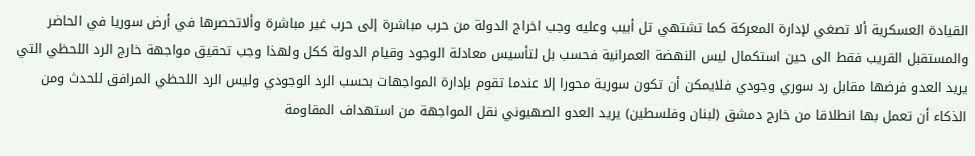القيادة العسكرية ألا تصغي لإدارة المعركة كما تشتهي تل أبيب وعليه وجب اخراج الدولة من حرب مباشرة إلى حرب غير مباشرة وألاتحصرها في أرض سوريا في الحاضر والمستقبل القريب فقط الى حين استكمال ليس النهضة العمرانية فحسب بل لتأسيس معادلة الوجود وقيام الدولة ككل ولهذا وجب تحقيق مواجهة خارج الرد اللحظي التي يريد العدو فرضها مقابل رد سوري وجودي فلايمكن أن تكون سورية محورا إلا عندما تقوم بإدارة المواجهات بحسب الرد الوجودي وليس الرد اللحظي المرافق للحدث ومن الذكاء أن تعمل بها انطلاقا من خارج دمشق (لبنان وفلسطين) يريد العدو الصهيوني نقل المواجهة من استهداف المقاومة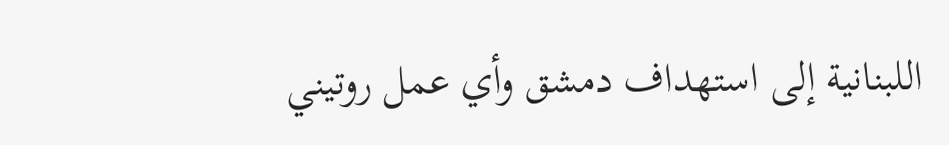اللبنانية إلى استهداف دمشق وأي عمل روتيني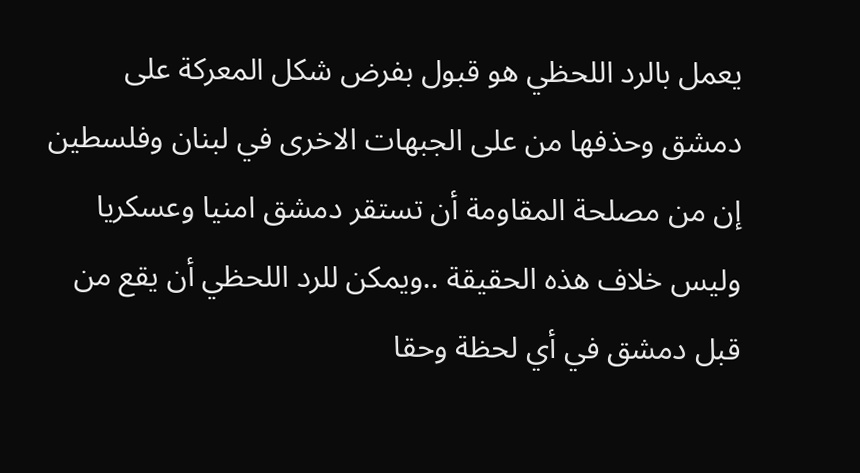يعمل بالرد اللحظي هو قبول بفرض شكل المعركة على دمشق وحذفها من على الجبهات الاخرى في لبنان وفلسطين إن من مصلحة المقاومة أن تستقر دمشق امنيا وعسكريا وليس خلاف هذه الحقيقة ..ويمكن للرد اللحظي أن يقع من قبل دمشق في أي لحظة وحقا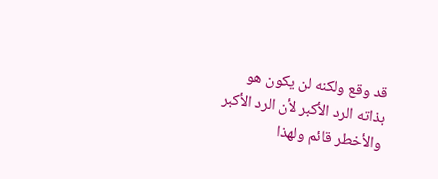قد وقع ولكنه لن يكون هو بذاته الرد الأكبر لأن الرد الأكبر والأخطر قائم ولهذا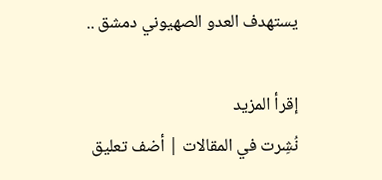يستهدف العدو الصهيوني دمشق ..

إقرأ المزيد
نُشِرت في المقالات | أضف تعليق